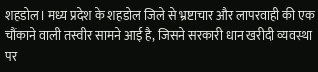शहडोल। मध्य प्रदेश के शहडोल जिले से भ्रष्टाचार और लापरवाही की एक चौंकाने वाली तस्वीर सामने आई है, जिसने सरकारी धान खरीदी व्यवस्था पर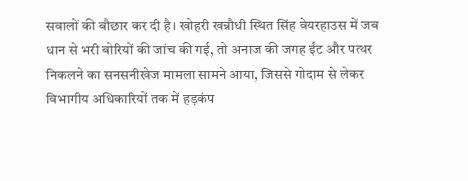सवालों की बौछार कर दी है। खोहरी खन्नौधी स्थित सिंह वेयरहाउस में जब धान से भरी बोरियों की जांच की गई, तो अनाज की जगह ईंट और पत्थर निकलने का सनसनीखेज मामला सामने आया, जिससे गोदाम से लेकर विभागीय अधिकारियों तक में हड़कंप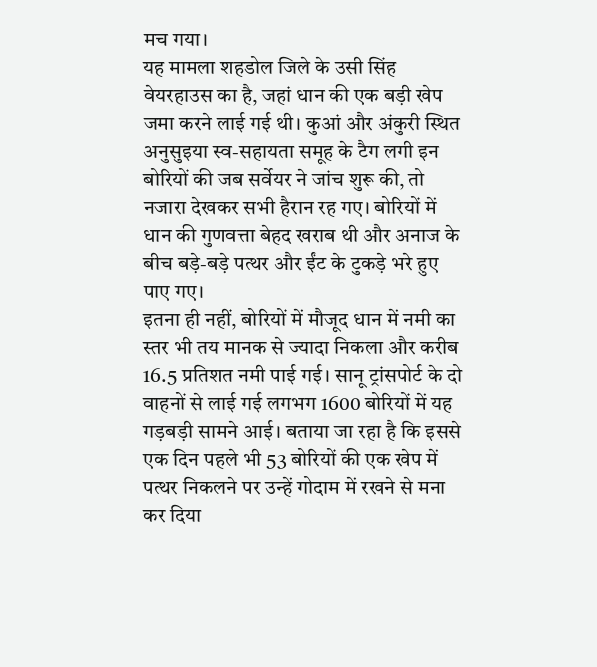मच गया।
यह मामला शहडोल जिले के उसी सिंह वेयरहाउस का है, जहां धान की एक बड़ी खेप जमा करने लाई गई थी। कुआं और अंकुरी स्थित अनुसुइया स्व-सहायता समूह के टैग लगी इन बोरियों की जब सर्वेयर ने जांच शुरू की, तो नजारा देखकर सभी हैरान रह गए। बोरियों में धान की गुणवत्ता बेहद खराब थी और अनाज के बीच बड़े-बड़े पत्थर और ईंट के टुकड़े भरे हुए पाए गए।
इतना ही नहीं, बोरियों में मौजूद धान में नमी का स्तर भी तय मानक से ज्यादा निकला और करीब 16.5 प्रतिशत नमी पाई गई। सानू ट्रांसपोर्ट के दो वाहनों से लाई गई लगभग 1600 बोरियों में यह गड़बड़ी सामने आई। बताया जा रहा है कि इससे एक दिन पहले भी 53 बोरियों की एक खेप में पत्थर निकलने पर उन्हें गोदाम में रखने से मना कर दिया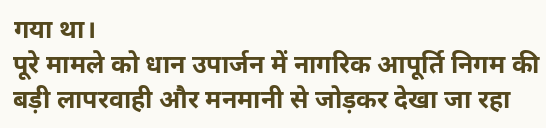गया था।
पूरे मामले को धान उपार्जन में नागरिक आपूर्ति निगम की बड़ी लापरवाही और मनमानी से जोड़कर देखा जा रहा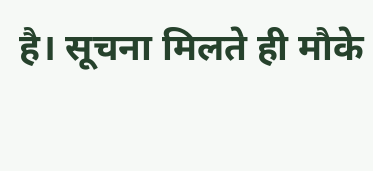है। सूचना मिलते ही मौके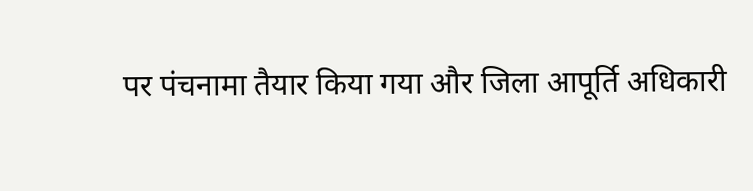पर पंचनामा तैयार किया गया और जिला आपूर्ति अधिकारी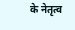के नेतृत्व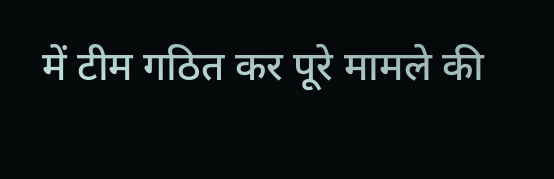में टीम गठित कर पूरे मामले की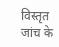विस्तृत जांच के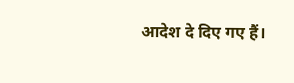आदेश दे दिए गए हैं।